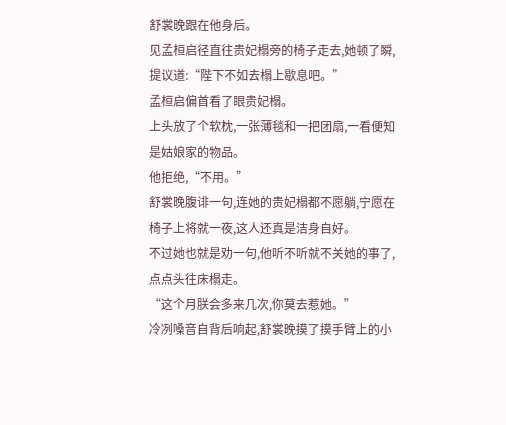舒裳晚跟在他身后。
见孟桓启径直往贵妃榻旁的椅子走去,她顿了瞬,提议道:“陛下不如去榻上歇息吧。”
孟桓启偏首看了眼贵妃榻。
上头放了个软枕,一张薄毯和一把团扇,一看便知是姑娘家的物品。
他拒绝,“不用。”
舒裳晚腹诽一句,连她的贵妃榻都不愿躺,宁愿在椅子上将就一夜,这人还真是洁身自好。
不过她也就是劝一句,他听不听就不关她的事了,点点头往床榻走。
“这个月朕会多来几次,你莫去惹她。”
冷冽嗓音自背后响起,舒裳晚摸了摸手臂上的小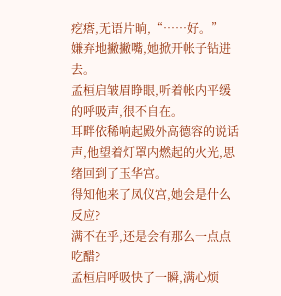疙瘩,无语片晌,“……好。”
嫌弃地撇撇嘴,她掀开帐子钻进去。
孟桓启皱眉睁眼,听着帐内平缓的呼吸声,很不自在。
耳畔依稀响起殿外高德容的说话声,他望着灯罩内燃起的火光,思绪回到了玉华宫。
得知他来了凤仪宫,她会是什么反应?
满不在乎,还是会有那么一点点吃醋?
孟桓启呼吸快了一瞬,满心烦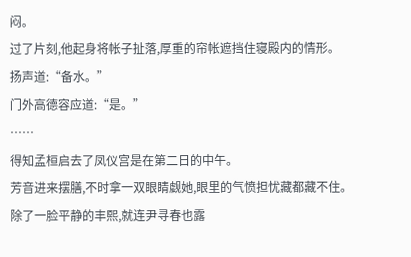闷。
过了片刻,他起身将帐子扯落,厚重的帘帐遮挡住寝殿内的情形。
扬声道:“备水。”
门外高德容应道:“是。”
……
得知孟桓启去了凤仪宫是在第二日的中午。
芳音进来摆膳,不时拿一双眼睛觑她,眼里的气愤担忧藏都藏不住。
除了一脸平静的丰熙,就连尹寻春也露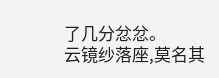了几分忿忿。
云镜纱落座,莫名其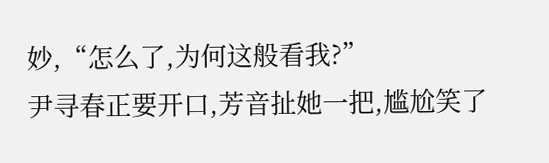妙,“怎么了,为何这般看我?”
尹寻春正要开口,芳音扯她一把,尴尬笑了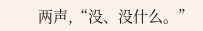两声,“没、没什么。”